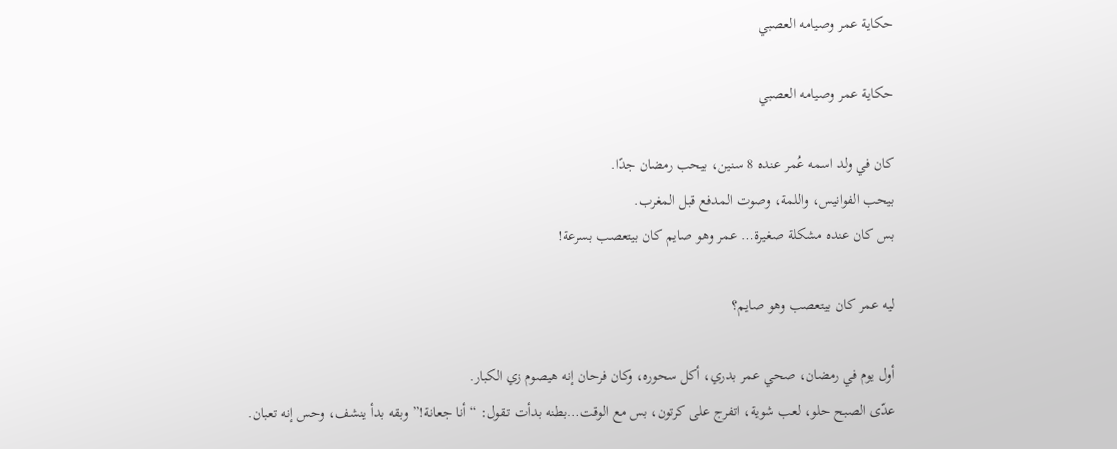حكاية عمر وصيامه العصبي

حكاية عمر وصيامه العصبي

كان في ولد اسمه عُمر عنده 8 سنين، بيحب رمضان جدًا.
بيحب الفوانيس، واللمة، وصوت المدفع قبل المغرب.
بس كان عنده مشكلة صغيرة… عمر وهو صايم كان بيتعصب بسرعة!

ليه عمر كان بيتعصب وهو صايم؟

أول يوم في رمضان، صحي عمر بدري، أكل سحوره، وكان فرحان إنه هيصوم زي الكبار.
عدّى الصبح حلو، لعب شوية، اتفرج على كرتون، بس مع الوقت…بطنه بدأت تـقول: “أنا جعانة!” وبقه بدأ ينشف، وحس إنه تعبان.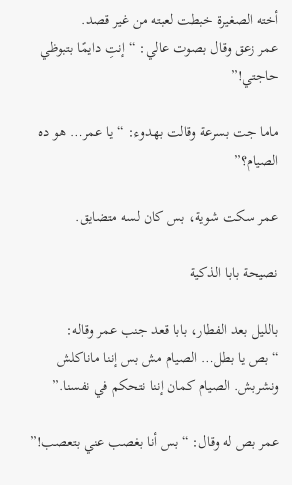أخته الصغيرة خبطت لعبته من غير قصد.
عمر زعق وقال بصوت عالي: “إنتِ دايمًا بتبوظي حاجتي!”

ماما جت بسرعة وقالت بهدوء: “يا عمر… هو ده الصيام؟”

عمر سكت شوية، بس كان لسه متضايق.

نصيحة بابا الذكية

بالليل بعد الفطار، بابا قعد جنب عمر وقاله:
“بص يا بطل… الصيام مش بس إننا ماناكلش ونشربش. الصيام كمان إننا نتحكم في نفسنا.”

عمر بص له وقال: “بس أنا بغصب عني بتعصب!”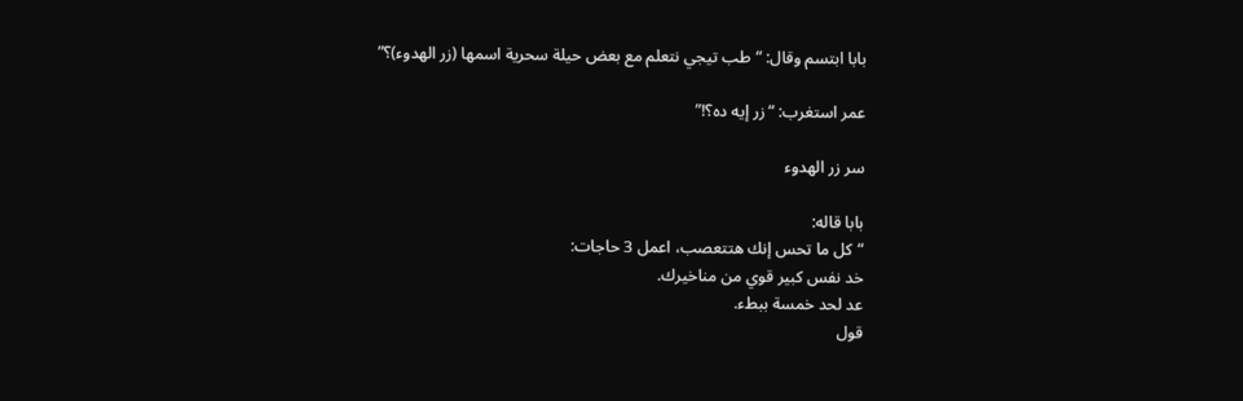بابا ابتسم وقال: “طب تيجي نتعلم مع بعض حيلة سحرية اسمها (زر الهدوء)؟”

عمر استغرب: “زر إيه ده؟!”

سر زر الهدوء

بابا قاله:
“كل ما تحس إنك هتتعصب، اعمل 3 حاجات:
خد نفس كبير قوي من مناخيرك.
عد لحد خمسة ببطء.
قول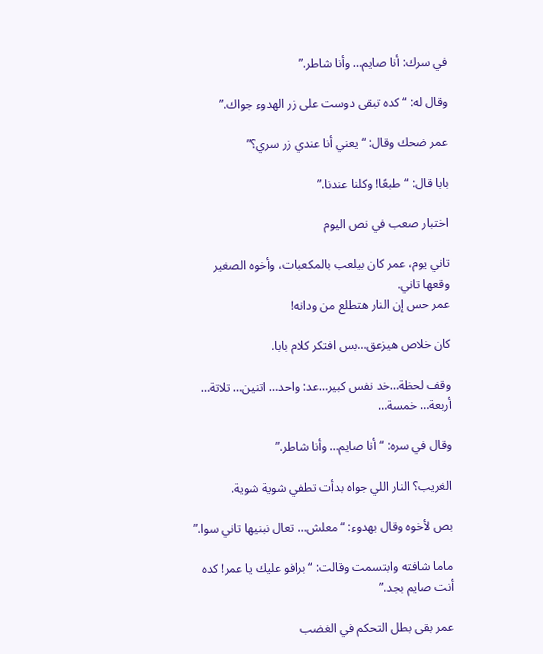في سرك: أنا صايم… وأنا شاطر.”

وقال له: “كده تبقى دوست على زر الهدوء جواك.”

عمر ضحك وقال: “يعني أنا عندي زر سري؟”

بابا قال: “طبعًا! وكلنا عندنا.”

اختبار صعب في نص اليوم

تاني يوم، عمر كان بيلعب بالمكعبات، وأخوه الصغير وقعها تاني.
عمر حس إن النار هتطلع من ودانه!

كان خلاص هيزعق…بس افتكر كلام بابا.

وقف لحظة…خد نفس كبير…عد: واحد… اتنين… تلاتة… أربعة… خمسة…

وقال في سره: “أنا صايم… وأنا شاطر.”

الغريب؟ النار اللي جواه بدأت تطفي شوية شوية.

بص لأخوه وقال بهدوء: “معلش… تعال نبنيها تاني سوا.”

ماما شافته وابتسمت وقالت: “برافو عليك يا عمر! كده أنت صايم بجد.”

عمر بقى بطل التحكم في الغضب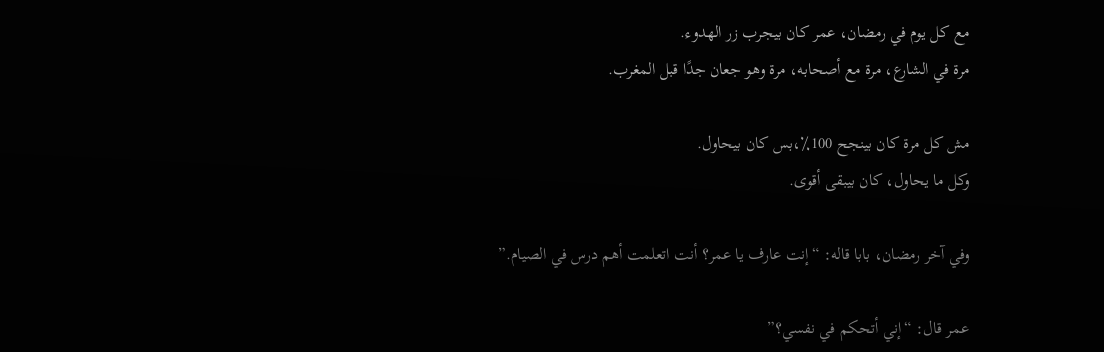مع كل يوم في رمضان، عمر كان بيجرب زر الهدوء.
مرة في الشارع، مرة مع أصحابه، مرة وهو جعان جدًا قبل المغرب.

مش كل مرة كان بينجح 100٪،بس كان بيحاول.
وكل ما يحاول، كان بيبقى أقوى.

وفي آخر رمضان، بابا قاله: “إنت عارف يا عمر؟ أنت اتعلمت أهم درس في الصيام.”

عمر قال: “إني أتحكم في نفسي؟”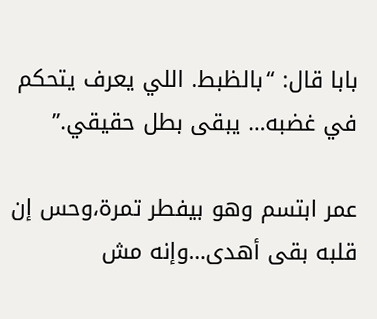بابا قال: “بالظبط. اللي يعرف يتحكم في غضبه… يبقى بطل حقيقي.”

عمر ابتسم وهو بيفطر تمرة،وحس إن قلبه بقى أهدى…وإنه مش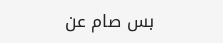بس صام عن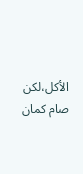الأكل،لكن صام كمان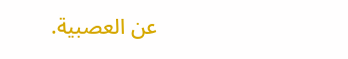عن العصبية.